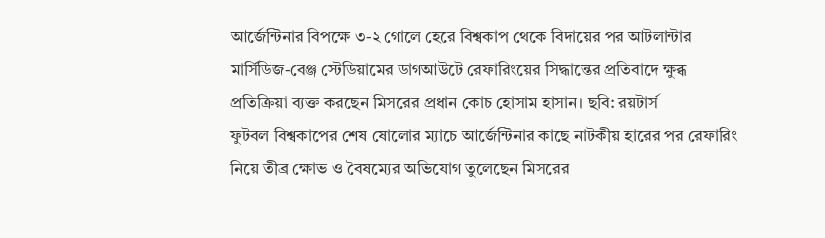আর্জেন্টিনার বিপক্ষে ৩-২ গোলে হেরে বিশ্বকাপ থেকে বিদায়ের পর আটলান্টার মার্সিডিজ-বেঞ্জ স্টেডিয়ামের ডাগআউটে রেফারিংয়ের সিদ্ধান্তের প্রতিবাদে ক্ষুব্ধ প্রতিক্রিয়া ব্যক্ত করছেন মিসরের প্রধান কোচ হোসাম হাসান। ছবি: রয়টার্স
ফুটবল বিশ্বকাপের শেষ ষোলোর ম্যাচে আর্জেন্টিনার কাছে নাটকীয় হারের পর রেফারিং নিয়ে তীব্র ক্ষোভ ও বৈষম্যের অভিযোগ তুলেছেন মিসরের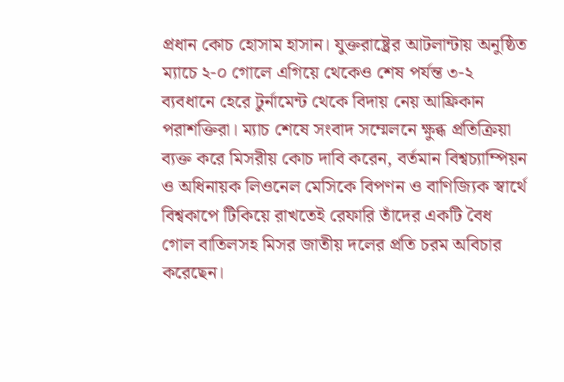প্রধান কোচ হোসাম হাসান। যুক্তরাষ্ট্রের আটলান্টায় অনুষ্ঠিত ম্যাচে ২-০ গোলে এগিয়ে থেকেও শেষ পর্যন্ত ৩-২ ব্যবধানে হেরে টুর্নামেন্ট থেকে বিদায় নেয় আফ্রিকান পরাশক্তিরা। ম্যাচ শেষে সংবাদ সম্মেলনে ক্ষুব্ধ প্রতিক্রিয়া ব্যক্ত করে মিসরীয় কোচ দাবি করেন, বর্তমান বিশ্বচ্যাম্পিয়ন ও অধিনায়ক লিওনেল মেসিকে বিপণন ও বাণিজ্যিক স্বার্থে বিশ্বকাপে টিকিয়ে রাখতেই রেফারি তাঁদের একটি বৈধ গোল বাতিলসহ মিসর জাতীয় দলের প্রতি চরম অবিচার করেছেন।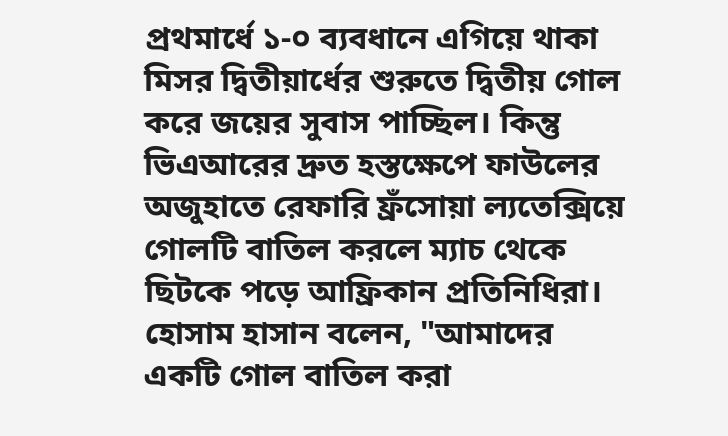প্রথমার্ধে ১-০ ব্যবধানে এগিয়ে থাকা মিসর দ্বিতীয়ার্ধের শুরুতে দ্বিতীয় গোল করে জয়ের সুবাস পাচ্ছিল। কিন্তু ভিএআরের দ্রুত হস্তক্ষেপে ফাউলের অজুহাতে রেফারি ফ্রঁসোয়া ল্যতেক্সিয়ে গোলটি বাতিল করলে ম্যাচ থেকে ছিটকে পড়ে আফ্রিকান প্রতিনিধিরা।
হোসাম হাসান বলেন, "আমাদের একটি গোল বাতিল করা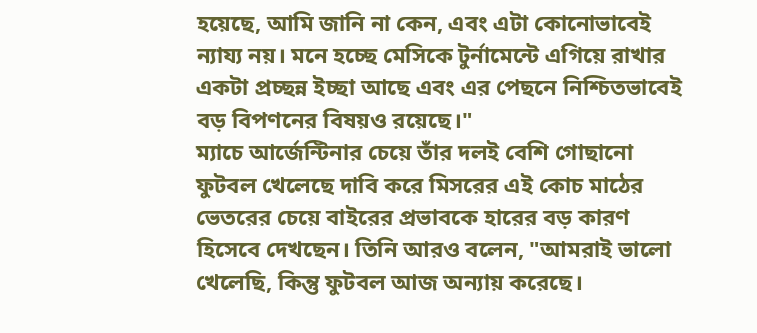হয়েছে, আমি জানি না কেন, এবং এটা কোনোভাবেই ন্যায্য নয়। মনে হচ্ছে মেসিকে টুর্নামেন্টে এগিয়ে রাখার একটা প্রচ্ছন্ন ইচ্ছা আছে এবং এর পেছনে নিশ্চিতভাবেই বড় বিপণনের বিষয়ও রয়েছে।"
ম্যাচে আর্জেন্টিনার চেয়ে তাঁর দলই বেশি গোছানো ফুটবল খেলেছে দাবি করে মিসরের এই কোচ মাঠের ভেতরের চেয়ে বাইরের প্রভাবকে হারের বড় কারণ হিসেবে দেখছেন। তিনি আরও বলেন, "আমরাই ভালো খেলেছি, কিন্তু ফুটবল আজ অন্যায় করেছে।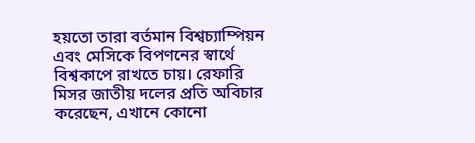হয়তো তারা বর্তমান বিশ্বচ্যাম্পিয়ন এবং মেসিকে বিপণনের স্বার্থে বিশ্বকাপে রাখতে চায়। রেফারি মিসর জাতীয় দলের প্রতি অবিচার করেছেন, এখানে কোনো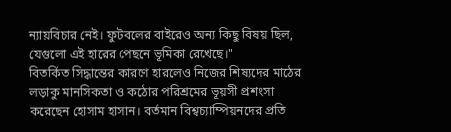ন্যায়বিচার নেই। ফুটবলের বাইরেও অন্য কিছু বিষয় ছিল, যেগুলো এই হারের পেছনে ভূমিকা রেখেছে।"
বিতর্কিত সিদ্ধান্তের কারণে হারলেও নিজের শিষ্যদের মাঠের লড়াকু মানসিকতা ও কঠোর পরিশ্রমের ভূয়সী প্রশংসা করেছেন হোসাম হাসান। বর্তমান বিশ্বচ্যাম্পিয়নদের প্রতি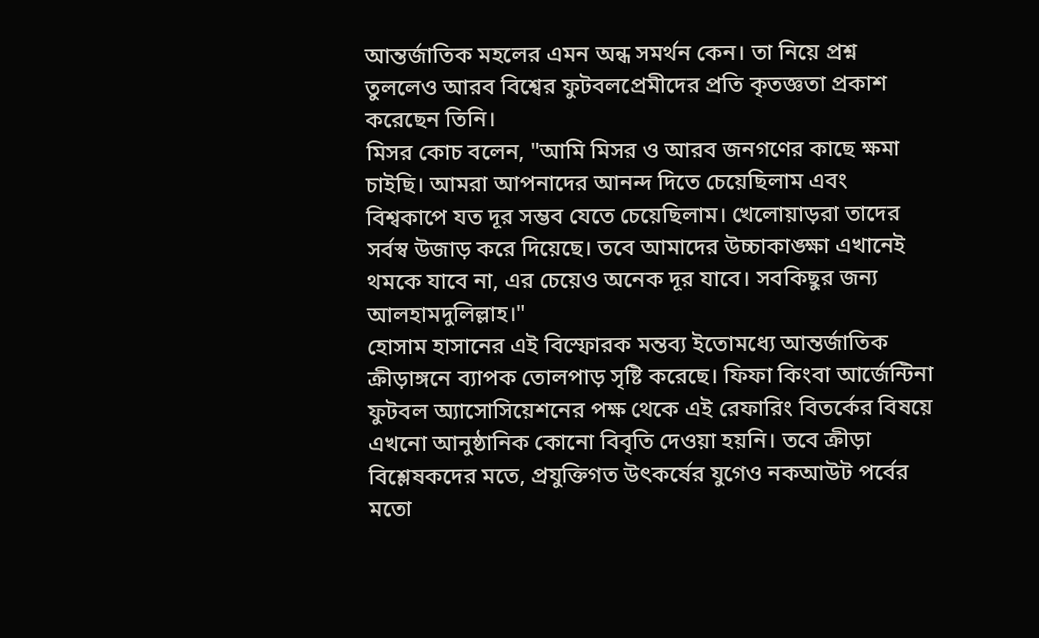আন্তর্জাতিক মহলের এমন অন্ধ সমর্থন কেন। তা নিয়ে প্রশ্ন তুললেও আরব বিশ্বের ফুটবলপ্রেমীদের প্রতি কৃতজ্ঞতা প্রকাশ করেছেন তিনি।
মিসর কোচ বলেন, "আমি মিসর ও আরব জনগণের কাছে ক্ষমা চাইছি। আমরা আপনাদের আনন্দ দিতে চেয়েছিলাম এবং বিশ্বকাপে যত দূর সম্ভব যেতে চেয়েছিলাম। খেলোয়াড়রা তাদের সর্বস্ব উজাড় করে দিয়েছে। তবে আমাদের উচ্চাকাঙ্ক্ষা এখানেই থমকে যাবে না, এর চেয়েও অনেক দূর যাবে। সবকিছুর জন্য আলহামদুলিল্লাহ।"
হোসাম হাসানের এই বিস্ফোরক মন্তব্য ইতোমধ্যে আন্তর্জাতিক ক্রীড়াঙ্গনে ব্যাপক তোলপাড় সৃষ্টি করেছে। ফিফা কিংবা আর্জেন্টিনা ফুটবল অ্যাসোসিয়েশনের পক্ষ থেকে এই রেফারিং বিতর্কের বিষয়ে এখনো আনুষ্ঠানিক কোনো বিবৃতি দেওয়া হয়নি। তবে ক্রীড়া বিশ্লেষকদের মতে, প্রযুক্তিগত উৎকর্ষের যুগেও নকআউট পর্বের মতো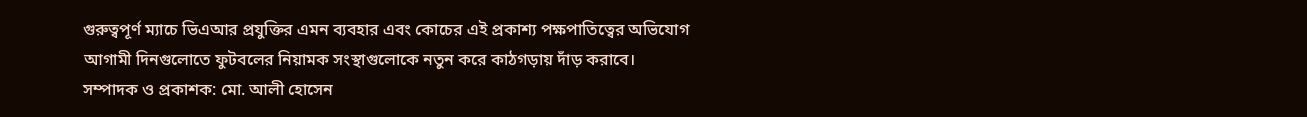গুরুত্বপূর্ণ ম্যাচে ভিএআর প্রযুক্তির এমন ব্যবহার এবং কোচের এই প্রকাশ্য পক্ষপাতিত্বের অভিযোগ আগামী দিনগুলোতে ফুটবলের নিয়ামক সংস্থাগুলোকে নতুন করে কাঠগড়ায় দাঁড় করাবে।
সম্পাদক ও প্রকাশক: মো. আলী হোসেন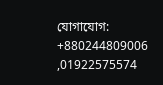যোগাযোগ: +880244809006 ,01922575574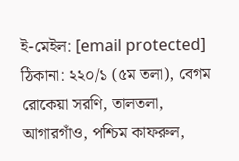ই-মেইল: [email protected]
ঠিকানা: ২২০/১ (৫ম তলা), বেগম রোকেয়া সরণি, তালতলা, আগারগাঁও, পশ্চিম কাফরুল,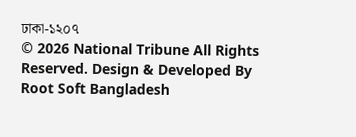ঢাকা-১২০৭
© 2026 National Tribune All Rights Reserved. Design & Developed By Root Soft Bangladesh